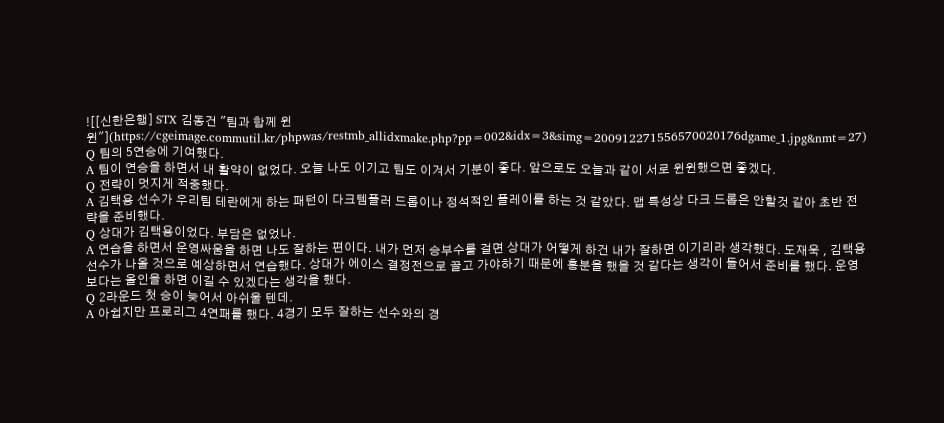![[신한은행] STX 김동건 "팀과 함께 윈윈"](https://cgeimage.commutil.kr/phpwas/restmb_allidxmake.php?pp=002&idx=3&simg=200912271556570020176dgame_1.jpg&nmt=27)
Q 팀의 5연승에 기여했다.
A 팀이 연승을 하면서 내 활약이 없었다. 오늘 나도 이기고 팀도 이겨서 기분이 좋다. 앞으로도 오늘과 같이 서로 윈윈했으면 좋겠다.
Q 전략이 멋지게 적중했다.
A 김택용 선수가 우리팀 테란에게 하는 패턴이 다크템플러 드롭이나 정석적인 플레이를 하는 것 같았다. 맵 특성상 다크 드롭은 안할것 같아 초반 전략을 준비했다.
Q 상대가 김택용이었다. 부담은 없었나.
A 연습을 하면서 운영싸움을 하면 나도 잘하는 편이다. 내가 먼저 승부수를 걸면 상대가 어떻게 하건 내가 잘하면 이기리라 생각했다. 도재욱 , 김택용 선수가 나올 것으로 예상하면서 연습했다. 상대가 에이스 결정전으로 끌고 가야하기 때문에 흥분을 했을 것 같다는 생각이 들어서 준비를 했다. 운영보다는 올인을 하면 이길 수 있겠다는 생각을 했다.
Q 2라운드 첫 승이 늦어서 아쉬울 텐데.
A 아쉽지만 프로리그 4연패를 했다. 4경기 모두 잘하는 선수와의 경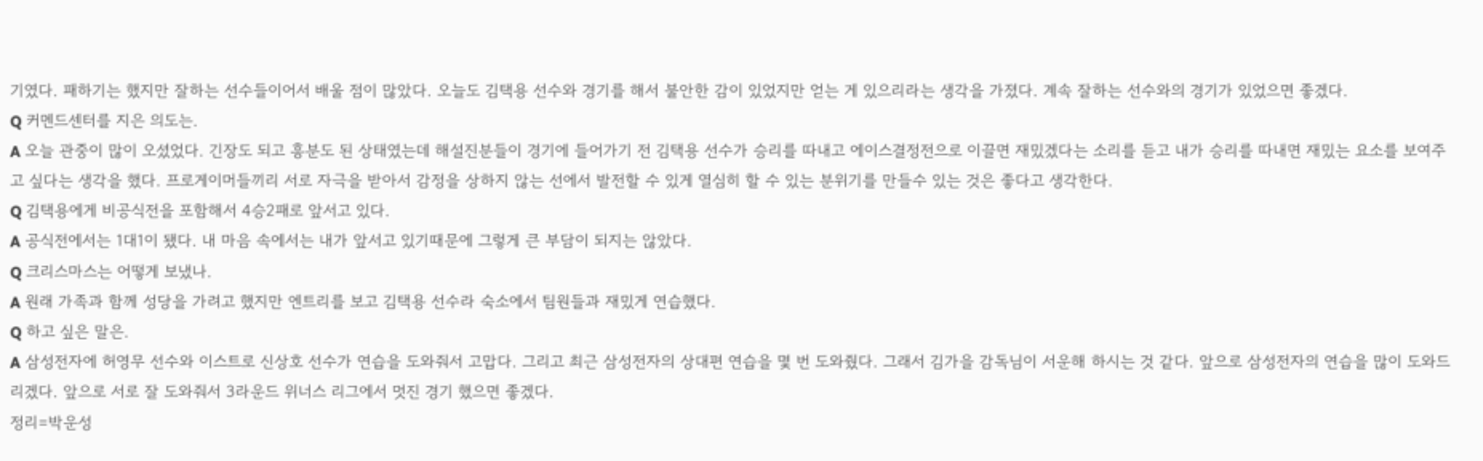기였다. 패하기는 했지만 잘하는 선수들이어서 배울 점이 많았다. 오늘도 김택용 선수와 경기를 해서 불안한 감이 있었지만 얻는 게 있으리라는 생각을 가졌다. 계속 잘하는 선수와의 경기가 있었으면 좋겠다.
Q 커멘드센터를 지은 의도는.
A 오늘 관중이 많이 오셨었다. 긴장도 되고 흥분도 된 상태였는데 해설진분들이 경기에 들어가기 전 김택용 선수가 승리를 따내고 에이스결정전으로 이끌면 재밌겠다는 소리를 듣고 내가 승리를 따내면 재밌는 요소를 보여주고 싶다는 생각을 했다. 프로게이머들끼리 서로 자극을 받아서 감정을 상하지 않는 선에서 발전할 수 있게 열심히 할 수 있는 분위기를 만들수 있는 것은 좋다고 생각한다.
Q 김택용에게 비공식전을 포함해서 4승2패로 앞서고 있다.
A 공식전에서는 1대1이 됐다. 내 마음 속에서는 내가 앞서고 있기때문에 그렇게 큰 부담이 되지는 않았다.
Q 크리스마스는 어떻게 보냈나.
A 원래 가족과 함께 성당을 가려고 했지만 엔트리를 보고 김택용 선수라 숙소에서 팀원들과 재밌게 연습했다.
Q 하고 싶은 말은.
A 삼성전자에 허영무 선수와 이스트로 신상호 선수가 연습을 도와줘서 고맙다. 그리고 최근 삼성전자의 상대편 연습을 몇 번 도와줬다. 그래서 김가을 감독님이 서운해 하시는 것 같다. 앞으로 삼성전자의 연습을 많이 도와드리겠다. 앞으로 서로 잘 도와줘서 3라운드 위너스 리그에서 멋진 경기 했으면 좋겠다.
정리=박운성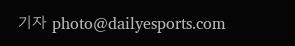기자 photo@dailyesports.com